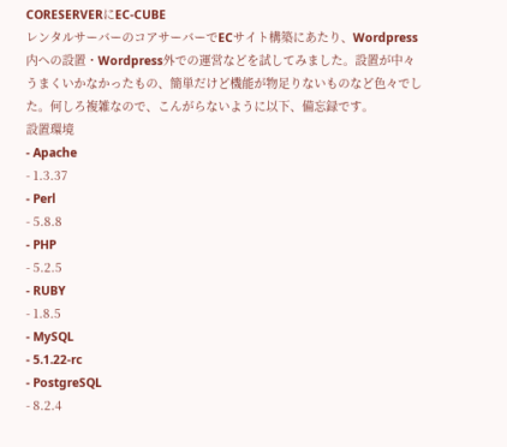CORESERVERにEC-CUBE
レンタルサーバーのコアサーバーでECサイト構築にあたり、Wordpress内への設置・Wordpress外での運営などを試してみました。設置が中々うまくいかなかったもの、簡単だけど機能が物足りないものなど色々でした。何しろ複雑なので、こんがらないように以下、備忘録です。
設置環境
- Apache
- 1.3.37
- Perl
- 5.8.8
- PHP
- 5.2.5
- RUBY
- 1.8.5
- MySQL
- 5.1.22-rc
- PostgreSQL
- 8.2.4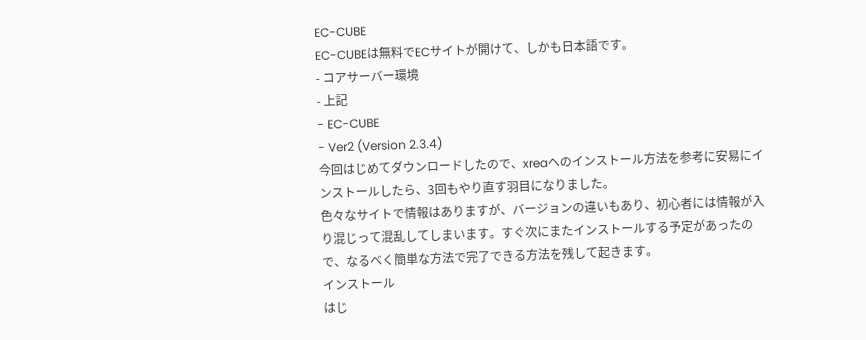EC-CUBE
EC-CUBEは無料でECサイトが開けて、しかも日本語です。
- コアサーバー環境
- 上記
- EC-CUBE
- Ver2 (Version 2.3.4)
今回はじめてダウンロードしたので、xreaへのインストール方法を参考に安易にインストールしたら、3回もやり直す羽目になりました。
色々なサイトで情報はありますが、バージョンの違いもあり、初心者には情報が入り混じって混乱してしまいます。すぐ次にまたインストールする予定があったので、なるべく簡単な方法で完了できる方法を残して起きます。
インストール
はじ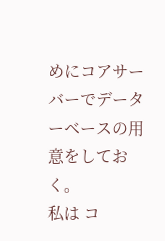めにコアサーバーでデーターベースの用意をしておく。
私は コ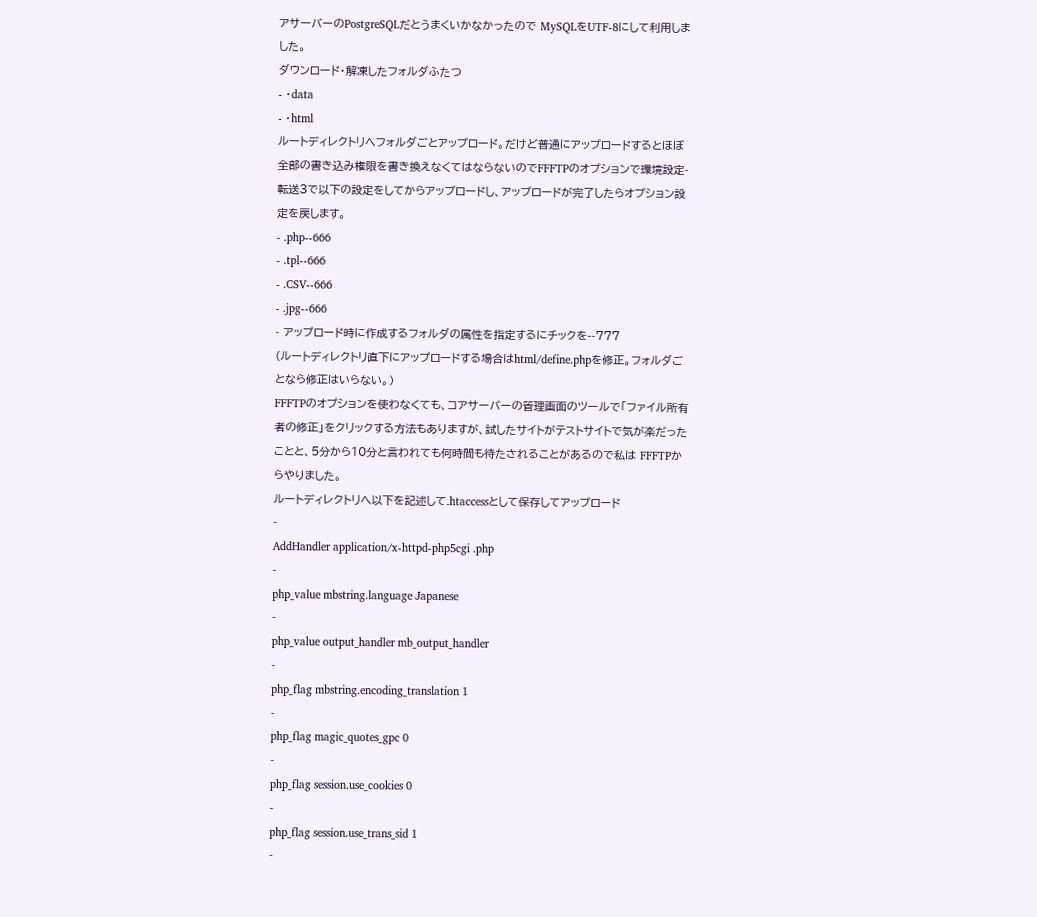アサーバーのPostgreSQLだとうまくいかなかったので MySQLをUTF-8にして利用しました。
ダウンロード・解凍したフォルダふたつ
- ・data
- ・html
ルートディレクトリへフォルダごとアップロード。だけど普通にアップロードするとほぼ全部の書き込み権限を書き換えなくてはならないのでFFFTPのオプションで環境設定-転送3で以下の設定をしてからアップロードし、アップロードが完了したらオプション設定を戻します。
- .php--666
- .tpl--666
- .CSV--666
- .jpg--666
- アップロード時に作成するフォルダの属性を指定するにチックを--777
(ルートディレクトリ直下にアップロードする場合はhtml/define.phpを修正。フォルダごとなら修正はいらない。)
FFFTPのオプションを使わなくても、コアサーバーの管理画面のツールで「ファイル所有者の修正」をクリックする方法もありますが、試したサイトがテストサイトで気が楽だったことと、5分から10分と言われても何時間も待たされることがあるので私は FFFTPからやりました。
ルートディレクトリへ以下を記述して.htaccessとして保存してアップロード
-
AddHandler application/x-httpd-php5cgi .php
-
php_value mbstring.language Japanese
-
php_value output_handler mb_output_handler
-
php_flag mbstring.encoding_translation 1
-
php_flag magic_quotes_gpc 0
-
php_flag session.use_cookies 0
-
php_flag session.use_trans_sid 1
-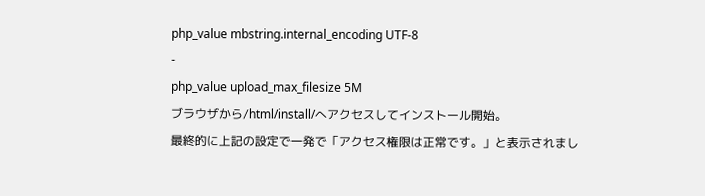php_value mbstring.internal_encoding UTF-8
-
php_value upload_max_filesize 5M
ブラウザから/html/install/へアクセスしてインストール開始。
最終的に上記の設定で一発で「アクセス権限は正常です。」と表示されまし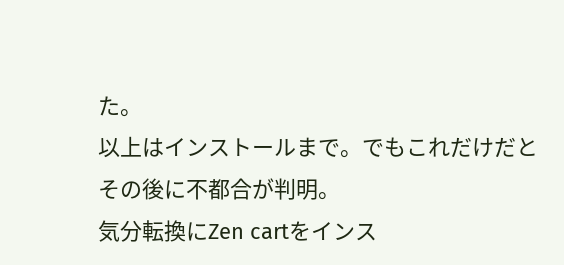た。
以上はインストールまで。でもこれだけだとその後に不都合が判明。
気分転換にZen cartをインス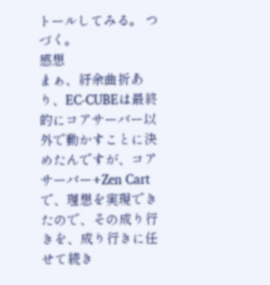トールしてみる。 つづく。
感想
まぁ、紆余曲折あり、EC-CUBEは最終的にコアサーバー以外で動かすことに決めたんですが、コアサーバー+Zen Cartで、理想を実現できたので、その成り行きを、成り行きに任せて続き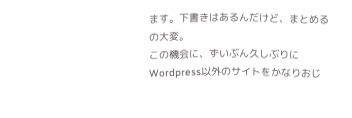ます。下書きはあるんだけど、まとめるの大変。
この機会に、ずいぶん久しぶりにWordpress以外のサイトをかなりおじ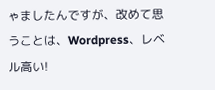ゃましたんですが、改めて思うことは、Wordpress、レベル高い!